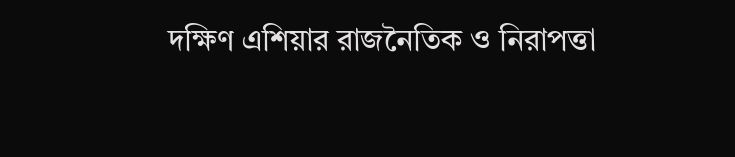দক্ষিণ এশিয়ার রাজনৈতিক ও নিরাপত্তা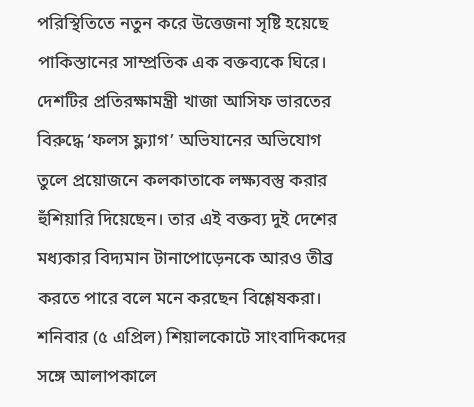পরিস্থিতিতে নতুন করে উত্তেজনা সৃষ্টি হয়েছে পাকিস্তানের সাম্প্রতিক এক বক্তব্যকে ঘিরে। দেশটির প্রতিরক্ষামন্ত্রী খাজা আসিফ ভারতের বিরুদ্ধে ‘ফলস ফ্ল্যাগ’ অভিযানের অভিযোগ তুলে প্রয়োজনে কলকাতাকে লক্ষ্যবস্তু করার হুঁশিয়ারি দিয়েছেন। তার এই বক্তব্য দুই দেশের মধ্যকার বিদ্যমান টানাপোড়েনকে আরও তীব্র করতে পারে বলে মনে করছেন বিশ্লেষকরা।
শনিবার (৫ এপ্রিল) শিয়ালকোটে সাংবাদিকদের সঙ্গে আলাপকালে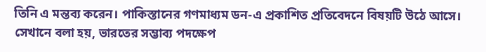তিনি এ মন্তব্য করেন। পাকিস্তানের গণমাধ্যম ডন-এ প্রকাশিত প্রতিবেদনে বিষয়টি উঠে আসে। সেখানে বলা হয়, ভারতের সম্ভাব্য পদক্ষেপ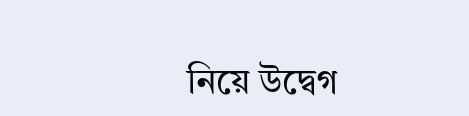নিয়ে উদ্বেগ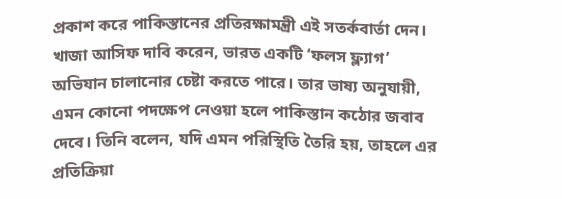প্রকাশ করে পাকিস্তানের প্রতিরক্ষামন্ত্রী এই সতর্কবার্তা দেন।
খাজা আসিফ দাবি করেন, ভারত একটি ‘ফলস ফ্ল্যাগ’ অভিযান চালানোর চেষ্টা করতে পারে। তার ভাষ্য অনুযায়ী, এমন কোনো পদক্ষেপ নেওয়া হলে পাকিস্তান কঠোর জবাব দেবে। তিনি বলেন, যদি এমন পরিস্থিতি তৈরি হয়, তাহলে এর প্রতিক্রিয়া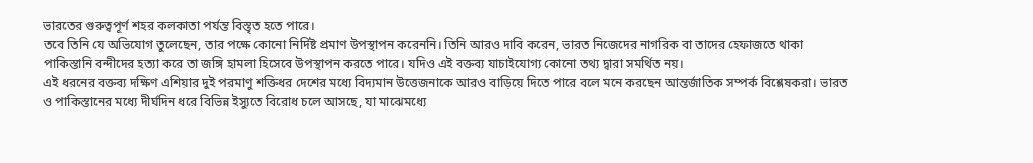ভারতের গুরুত্বপূর্ণ শহর কলকাতা পর্যন্ত বিস্তৃত হতে পারে।
তবে তিনি যে অভিযোগ তুলেছেন, তার পক্ষে কোনো নির্দিষ্ট প্রমাণ উপস্থাপন করেননি। তিনি আরও দাবি করেন, ভারত নিজেদের নাগরিক বা তাদের হেফাজতে থাকা পাকিস্তানি বন্দীদের হত্যা করে তা জঙ্গি হামলা হিসেবে উপস্থাপন করতে পারে। যদিও এই বক্তব্য যাচাইযোগ্য কোনো তথ্য দ্বারা সমর্থিত নয়।
এই ধরনের বক্তব্য দক্ষিণ এশিয়ার দুই পরমাণু শক্তিধর দেশের মধ্যে বিদ্যমান উত্তেজনাকে আরও বাড়িয়ে দিতে পারে বলে মনে করছেন আন্তর্জাতিক সম্পর্ক বিশ্লেষকরা। ভারত ও পাকিস্তানের মধ্যে দীর্ঘদিন ধরে বিভিন্ন ইস্যুতে বিরোধ চলে আসছে, যা মাঝেমধ্যে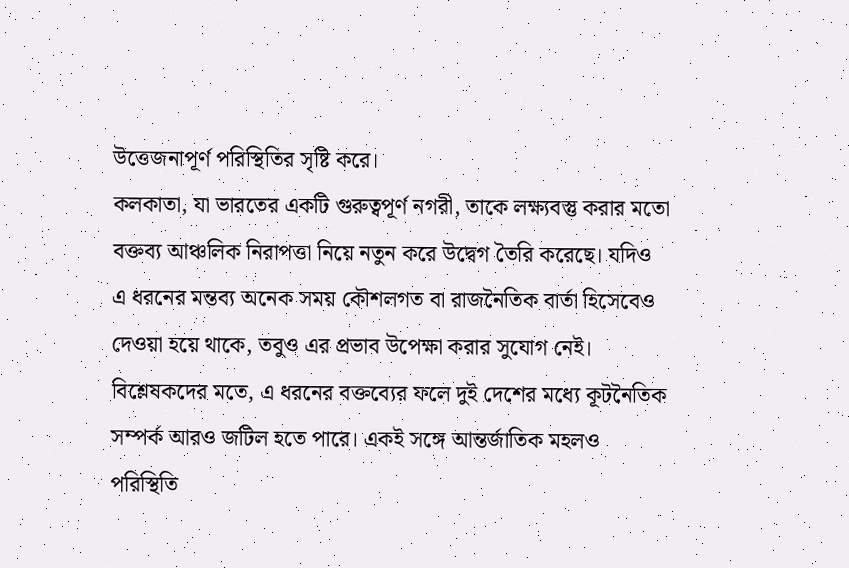উত্তেজনাপূর্ণ পরিস্থিতির সৃষ্টি করে।
কলকাতা, যা ভারতের একটি গুরুত্বপূর্ণ নগরী, তাকে লক্ষ্যবস্তু করার মতো বক্তব্য আঞ্চলিক নিরাপত্তা নিয়ে নতুন করে উদ্বেগ তৈরি করেছে। যদিও এ ধরনের মন্তব্য অনেক সময় কৌশলগত বা রাজনৈতিক বার্তা হিসেবেও দেওয়া হয়ে থাকে, তবুও এর প্রভাব উপেক্ষা করার সুযোগ নেই।
বিশ্লেষকদের মতে, এ ধরনের বক্তব্যের ফলে দুই দেশের মধ্যে কূটনৈতিক সম্পর্ক আরও জটিল হতে পারে। একই সঙ্গে আন্তর্জাতিক মহলও পরিস্থিতি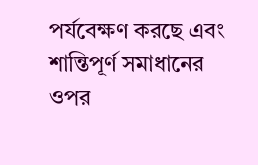পর্যবেক্ষণ করছে এবং শান্তিপূর্ণ সমাধানের ওপর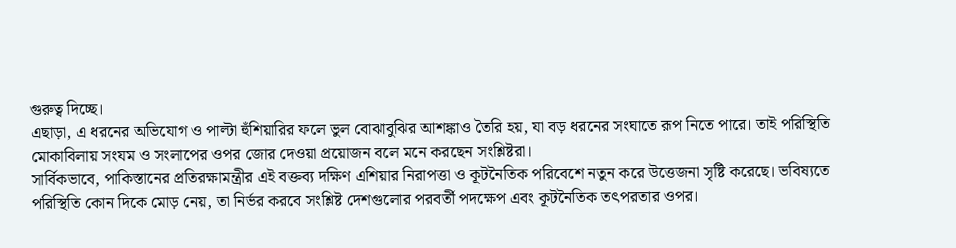গুরুত্ব দিচ্ছে।
এছাড়া, এ ধরনের অভিযোগ ও পাল্টা হুঁশিয়ারির ফলে ভুল বোঝাবুঝির আশঙ্কাও তৈরি হয়, যা বড় ধরনের সংঘাতে রূপ নিতে পারে। তাই পরিস্থিতি মোকাবিলায় সংযম ও সংলাপের ওপর জোর দেওয়া প্রয়োজন বলে মনে করছেন সংশ্লিষ্টরা।
সার্বিকভাবে, পাকিস্তানের প্রতিরক্ষামন্ত্রীর এই বক্তব্য দক্ষিণ এশিয়ার নিরাপত্তা ও কূটনৈতিক পরিবেশে নতুন করে উত্তেজনা সৃষ্টি করেছে। ভবিষ্যতে পরিস্থিতি কোন দিকে মোড় নেয়, তা নির্ভর করবে সংশ্লিষ্ট দেশগুলোর পরবর্তী পদক্ষেপ এবং কূটনৈতিক তৎপরতার ওপর।